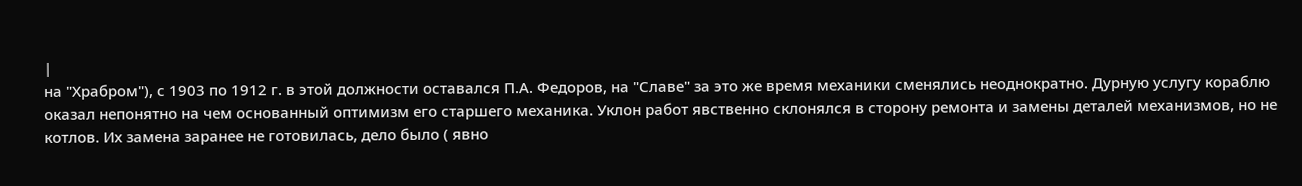|
на "Храбром"), с 1903 по 1912 г. в этой должности оставался П.А. Федоров, на "Славе" за это же время механики сменялись неоднократно. Дурную услугу кораблю оказал непонятно на чем основанный оптимизм его старшего механика. Уклон работ явственно склонялся в сторону ремонта и замены деталей механизмов, но не котлов. Их замена заранее не готовилась, дело было ( явно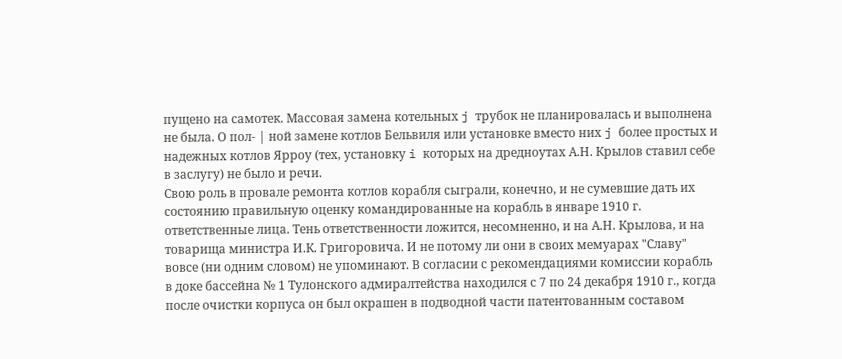пущено на самотек. Массовая замена котельных j трубок не планировалась и выполнена не была. О пол- | ной замене котлов Бельвиля или установке вместо них j более простых и надежных котлов Ярроу (тех, установку i которых на дредноутах А.Н. Крылов ставил себе в заслугу) не было и речи.
Свою роль в провале ремонта котлов корабля сыграли, конечно, и не сумевшие дать их состоянию правильную оценку командированные на корабль в январе 1910 г. ответственные лица. Тень ответственности ложится, несомненно, и на А.Н. Крылова, и на товарища министра И.К. Григоровича. И не потому ли они в своих мемуарах "Славу" вовсе (ни одним словом) не упоминают. В согласии с рекомендациями комиссии корабль в доке бассейна № 1 Тулонского адмиралтейства находился с 7 по 24 декабря 1910 г., когда после очистки корпуса он был окрашен в подводной части патентованным составом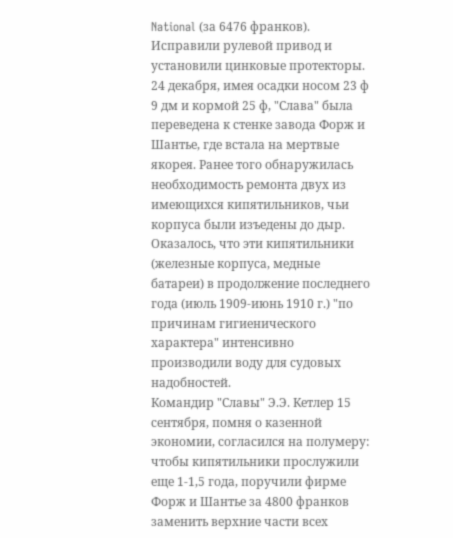National (за 6476 франков). Исправили рулевой привод и установили цинковые протекторы. 24 декабря, имея осадки носом 23 ф 9 дм и кормой 25 ф, "Слава" была переведена к стенке завода Форж и Шантье, где встала на мертвые якорея. Ранее того обнаружилась необходимость ремонта двух из имеющихся кипятильников, чьи корпуса были изъедены до дыр. Оказалось, что эти кипятильники (железные корпуса, медные батареи) в продолжение последнего года (июль 1909-июнь 1910 г.) "по причинам гигиенического характера" интенсивно производили воду для судовых надобностей.
Командир "Славы" Э.Э. Кетлер 15 сентября, помня о казенной экономии, согласился на полумеру: чтобы кипятильники прослужили еще 1-1,5 года, поручили фирме Форж и Шантье за 4800 франков заменить верхние части всех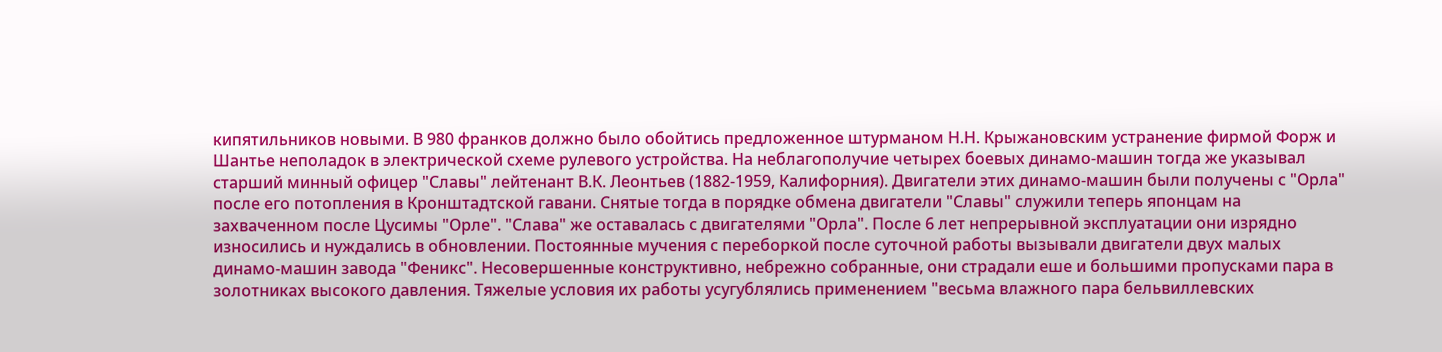кипятильников новыми. В 980 франков должно было обойтись предложенное штурманом Н.Н. Крыжановским устранение фирмой Форж и Шантье неполадок в электрической схеме рулевого устройства. На неблагополучие четырех боевых динамо-машин тогда же указывал старший минный офицер "Славы" лейтенант В.К. Леонтьев (1882-1959, Калифорния). Двигатели этих динамо-машин были получены с "Орла" после его потопления в Кронштадтской гавани. Снятые тогда в порядке обмена двигатели "Славы" служили теперь японцам на захваченном после Цусимы "Орле". "Слава" же оставалась с двигателями "Орла". После 6 лет непрерывной эксплуатации они изрядно износились и нуждались в обновлении. Постоянные мучения с переборкой после суточной работы вызывали двигатели двух малых динамо-машин завода "Феникс". Несовершенные конструктивно, небрежно собранные, они страдали еше и большими пропусками пара в золотниках высокого давления. Тяжелые условия их работы усугублялись применением "весьма влажного пара бельвиллевских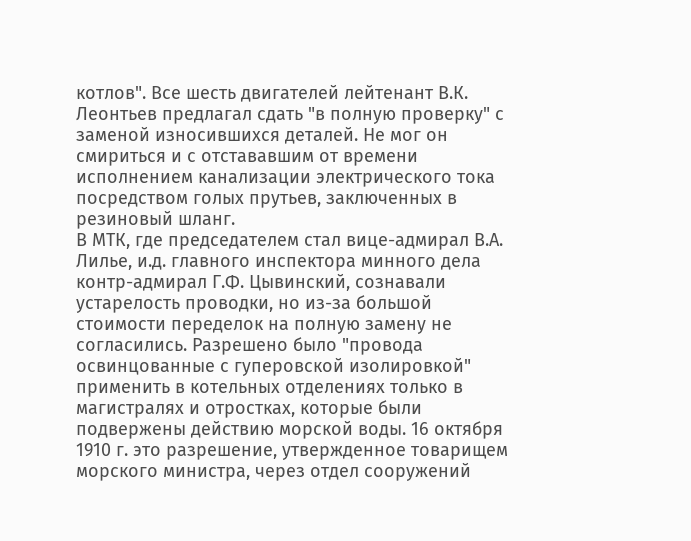котлов". Все шесть двигателей лейтенант В.К. Леонтьев предлагал сдать "в полную проверку" с заменой износившихся деталей. Не мог он смириться и с отстававшим от времени исполнением канализации электрического тока посредством голых прутьев, заключенных в резиновый шланг.
В МТК, где председателем стал вице-адмирал В.А. Лилье, и.д. главного инспектора минного дела контр-адмирал Г.Ф. Цывинский, сознавали устарелость проводки, но из-за большой стоимости переделок на полную замену не согласились. Разрешено было "провода освинцованные с гуперовской изолировкой" применить в котельных отделениях только в магистралях и отростках, которые были подвержены действию морской воды. 16 октября 1910 г. это разрешение, утвержденное товарищем морского министра, через отдел сооружений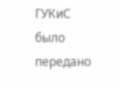ГУКиС было передано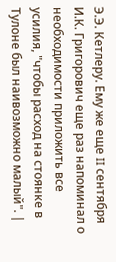Э.Э. Кетлеру. Ему же еще II сентября И.К. Григорович еще раз напоминал о необходимости приложить все усилия, "чтобы расход на стоянке в Тулоне был наивозможно малый". |